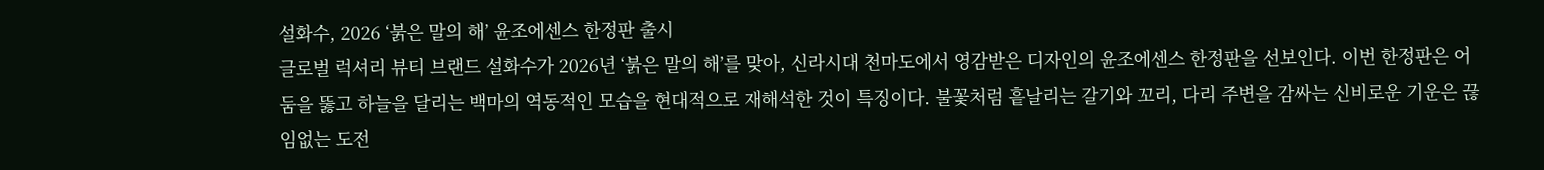설화수, 2026 ‘붉은 말의 해’ 윤조에센스 한정판 출시
글로벌 럭셔리 뷰티 브랜드 설화수가 2026년 ‘붉은 말의 해’를 맞아, 신라시대 천마도에서 영감받은 디자인의 윤조에센스 한정판을 선보인다. 이번 한정판은 어둠을 뚫고 하늘을 달리는 백마의 역동적인 모습을 현대적으로 재해석한 것이 특징이다. 불꽃처럼 흩날리는 갈기와 꼬리, 다리 주변을 감싸는 신비로운 기운은 끊임없는 도전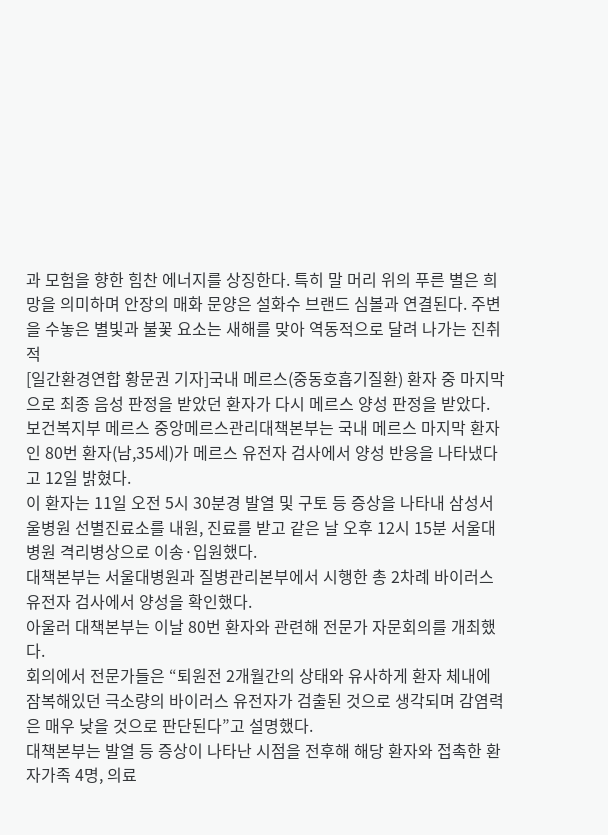과 모험을 향한 힘찬 에너지를 상징한다. 특히 말 머리 위의 푸른 별은 희망을 의미하며 안장의 매화 문양은 설화수 브랜드 심볼과 연결된다. 주변을 수놓은 별빛과 불꽃 요소는 새해를 맞아 역동적으로 달려 나가는 진취적
[일간환경연합 황문권 기자]국내 메르스(중동호흡기질환) 환자 중 마지막으로 최종 음성 판정을 받았던 환자가 다시 메르스 양성 판정을 받았다.
보건복지부 메르스 중앙메르스관리대책본부는 국내 메르스 마지막 환자인 80번 환자(남,35세)가 메르스 유전자 검사에서 양성 반응을 나타냈다고 12일 밝혔다.
이 환자는 11일 오전 5시 30분경 발열 및 구토 등 증상을 나타내 삼성서울병원 선별진료소를 내원, 진료를 받고 같은 날 오후 12시 15분 서울대병원 격리병상으로 이송·입원했다.
대책본부는 서울대병원과 질병관리본부에서 시행한 총 2차례 바이러스 유전자 검사에서 양성을 확인했다.
아울러 대책본부는 이날 80번 환자와 관련해 전문가 자문회의를 개최했다.
회의에서 전문가들은 “퇴원전 2개월간의 상태와 유사하게 환자 체내에 잠복해있던 극소량의 바이러스 유전자가 검출된 것으로 생각되며 감염력은 매우 낮을 것으로 판단된다”고 설명했다.
대책본부는 발열 등 증상이 나타난 시점을 전후해 해당 환자와 접촉한 환자가족 4명, 의료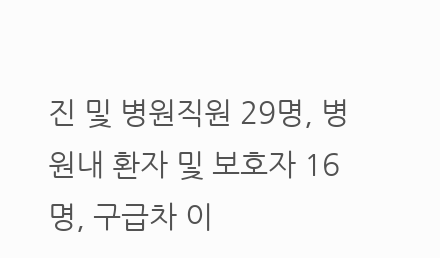진 및 병원직원 29명, 병원내 환자 및 보호자 16명, 구급차 이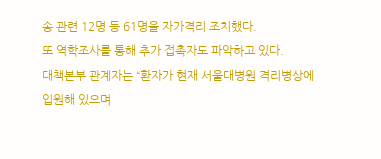송 관련 12명 등 61명을 자가격리 조치했다.
또 역학조사를 통해 추가 접촉자도 파악하고 있다.
대책본부 관계자는 “환자가 현재 서울대병원 격리병상에 입원해 있으며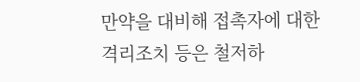만약을 대비해 접촉자에 대한 격리조치 등은 철저하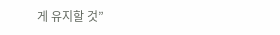게 유지할 것”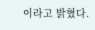이라고 밝혔다.